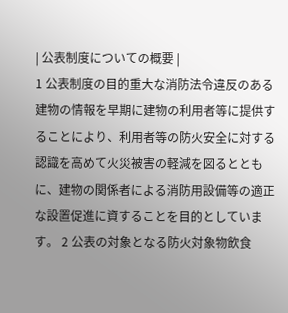| 公表制度についての概要 |
1 公表制度の目的重大な消防法令違反のある建物の情報を早期に建物の利用者等に提供することにより、利用者等の防火安全に対する認識を高めて火災被害の軽減を図るとともに、建物の関係者による消防用設備等の適正な設置促進に資することを目的としています。 2 公表の対象となる防火対象物飲食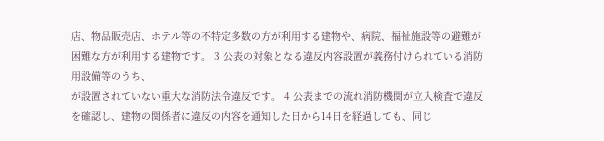店、物品販売店、ホテル等の不特定多数の方が利用する建物や、病院、福祉施設等の避難が困難な方が利用する建物です。 3 公表の対象となる違反内容設置が義務付けられている消防用設備等のうち、
が設置されていない重大な消防法令違反です。 4 公表までの流れ消防機関が立入検査で違反を確認し、建物の関係者に違反の内容を通知した日から14日を経過しても、同じ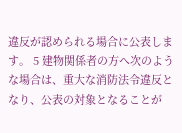違反が認められる場合に公表します。 5 建物関係者の方へ次のような場合は、重大な消防法令違反となり、公表の対象となることが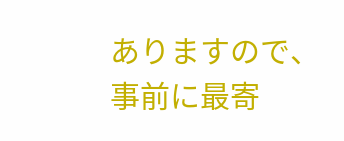ありますので、事前に最寄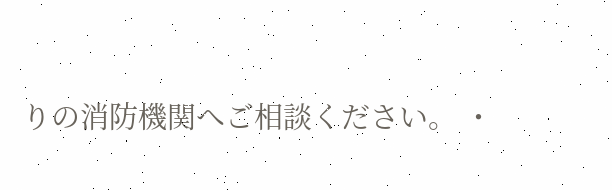りの消防機関へご相談ください。 ・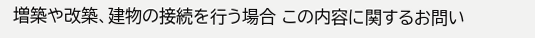増築や改築、建物の接続を行う場合 この内容に関するお問い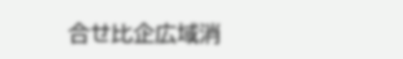合せ比企広域消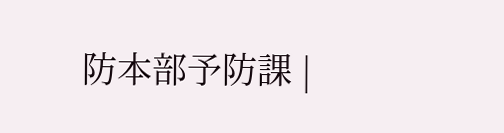防本部予防課 |